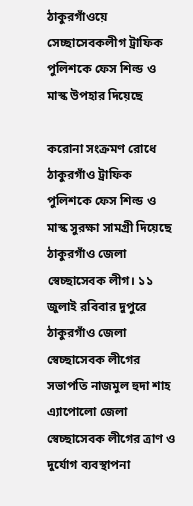ঠাকুরগাঁওয়ে সেচ্ছাসেবকলীগ ট্রাফিক পুলিশকে ফেস শিল্ড ও মাস্ক উপহার দিয়েছে

করোনা সংক্রমণ রোধে ঠাকুরগাঁও ট্রাফিক পুলিশকে ফেস শিল্ড ও মাস্ক সুরক্ষা সামগ্রী দিয়েছে ঠাকুরগাঁও জেলা স্বেচ্ছাসেবক লীগ। ১১ জুলাই রবিবার দুপুরে ঠাকুরগাঁও জেলা স্বেচ্ছাসেবক লীগের সভাপতি নাজমুল হুদা শাহ এ্যাপোলো জেলা স্বেচ্ছাসেবক লীগের ত্রাণ ও দুর্যোগ ব্যবস্থাপনা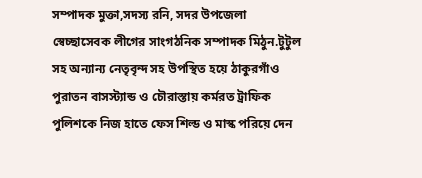সম্পাদক মুক্তা,সদস্য রনি, সদর উপজেলা স্বেচ্ছাসেবক লীগের সাংগঠনিক সম্পাদক মিঠুন.টুটুল সহ অন্যান্য নেতৃবৃন্দ সহ উপস্থিত হয়ে ঠাকুরগাঁও পুরাতন বাসস্ট্যান্ড ও চৌরাস্তায় কর্মরত ট্রাফিক পুলিশকে নিজ হাতে ফেস শিল্ড ও মাস্ক পরিয়ে দেন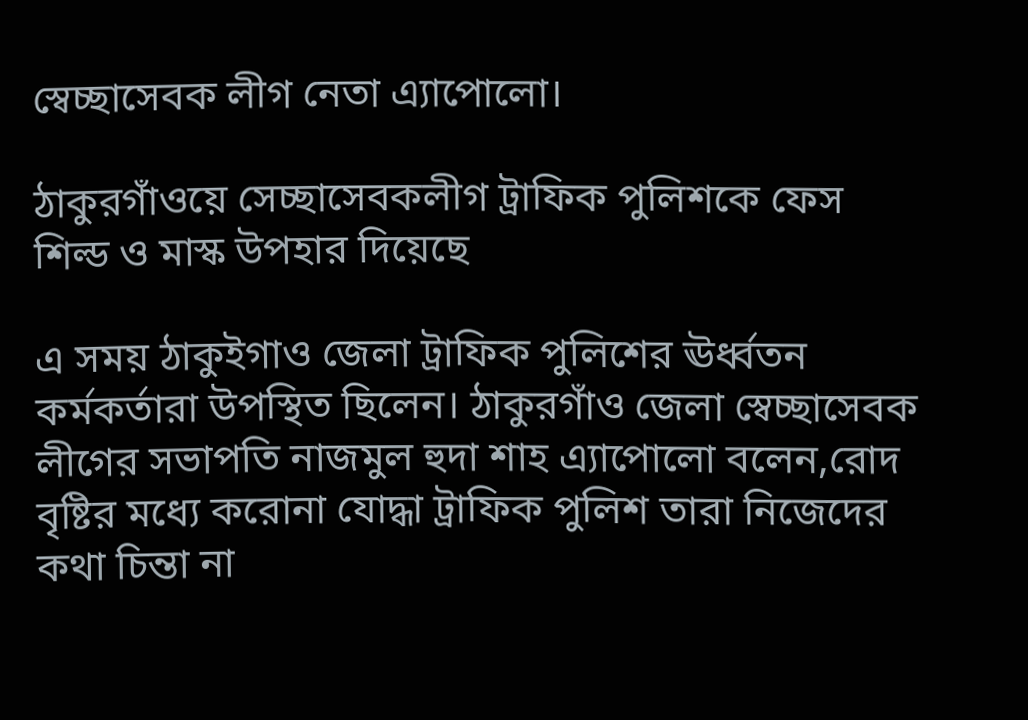স্বেচ্ছাসেবক লীগ নেতা এ্যাপোলো।

ঠাকুরগাঁওয়ে সেচ্ছাসেবকলীগ ট্রাফিক পুলিশকে ফেস শিল্ড ও মাস্ক উপহার দিয়েছে

এ সময় ঠাকুইগাও জেলা ট্রাফিক পুলিশের ঊর্ধ্বতন কর্মকর্তারা উপস্থিত ছিলেন। ঠাকুরগাঁও জেলা স্বেচ্ছাসেবক লীগের সভাপতি নাজমুল হুদা শাহ এ্যাপোলো বলেন,রোদ বৃষ্টির মধ্যে করোনা যোদ্ধা ট্রাফিক পুলিশ তারা নিজেদের কথা চিন্তা না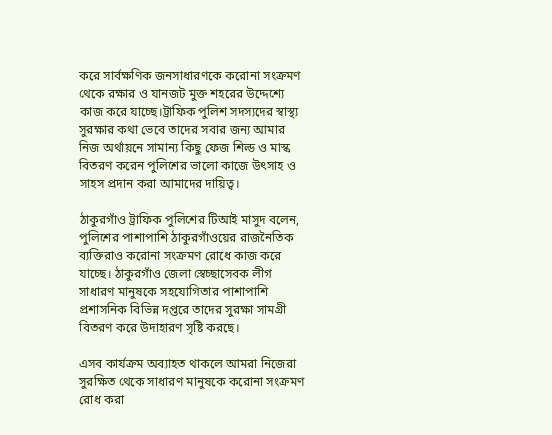করে সার্বক্ষণিক জনসাধারণকে করোনা সংক্রমণ থেকে রক্ষার ও যানজট মুক্ত শহরের উদ্দেশ্যে কাজ করে যাচ্ছে।ট্রাফিক পুলিশ সদস্যদের স্বাস্থ্য সুরক্ষার কথা ভেবে তাদের সবার জন্য আমার নিজ অর্থায়নে সামান্য কিছু ফেজ শিল্ড ও মাস্ক বিতরণ করেন পুলিশের ভালো কাজে উৎসাহ ও সাহস প্রদান করা আমাদের দায়িত্ব।

ঠাকুরগাঁও ট্রাফিক পুলিশের টিআই মাসুদ বলেন, পুলিশের পাশাপাশি ঠাকুরগাঁওয়ের রাজনৈতিক ব্যক্তিরাও করোনা সংক্রমণ রোধে কাজ করে যাচ্ছে। ঠাকুরগাঁও জেলা স্বেচ্ছাসেবক লীগ সাধারণ মানুষকে সহযোগিতার পাশাপাশি প্রশাসনিক বিভিন্ন দপ্তরে তাদের সুরক্ষা সামগ্রী বিতরণ করে উদাহারণ সৃষ্টি করছে।

এসব কার্যক্রম অব্যাহত থাকলে আমরা নিজেরা সুরক্ষিত থেকে সাধারণ মানুষকে করোনা সংক্রমণ রোধ করা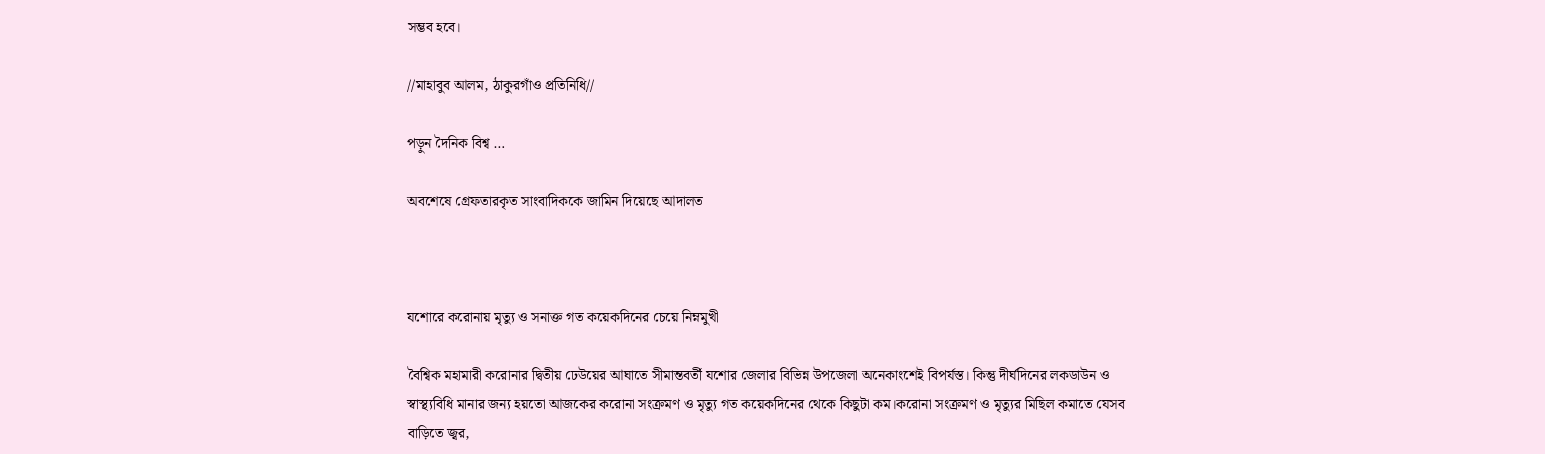সম্ভব হবে।

//মাহাবুব আলম, ঠাকুরগাঁও প্রতিনিধি//

পড়ুন দৈনিক বিশ্ব …

অবশেষে গ্রেফতারকৃত সাংবাদিককে জামিন দিয়েছে আদালত



যশোরে করোনায় মৃত্যু ও সনাক্ত গত কয়েকদিনের চেয়ে নিম্নমুখী

বৈশ্বিক মহামারী করোনার দ্বিতীয় ঢেউয়ের আঘাতে সীমান্তবর্তী যশোর জেলার বিভিন্ন উপজেলা অনেকাংশেই বিপর্যস্ত। কিন্তু দীর্ঘদিনের লকডাউন ও স্বাস্থ্যবিধি মানার জন্য হয়তো আজকের করোনা সংক্রমণ ও মৃত্যু গত কয়েকদিনের থেকে কিছুটা কম।করোনা সংক্রমণ ও মৃত্যুর মিছিল কমাতে যেসব বাড়িতে জ্বর,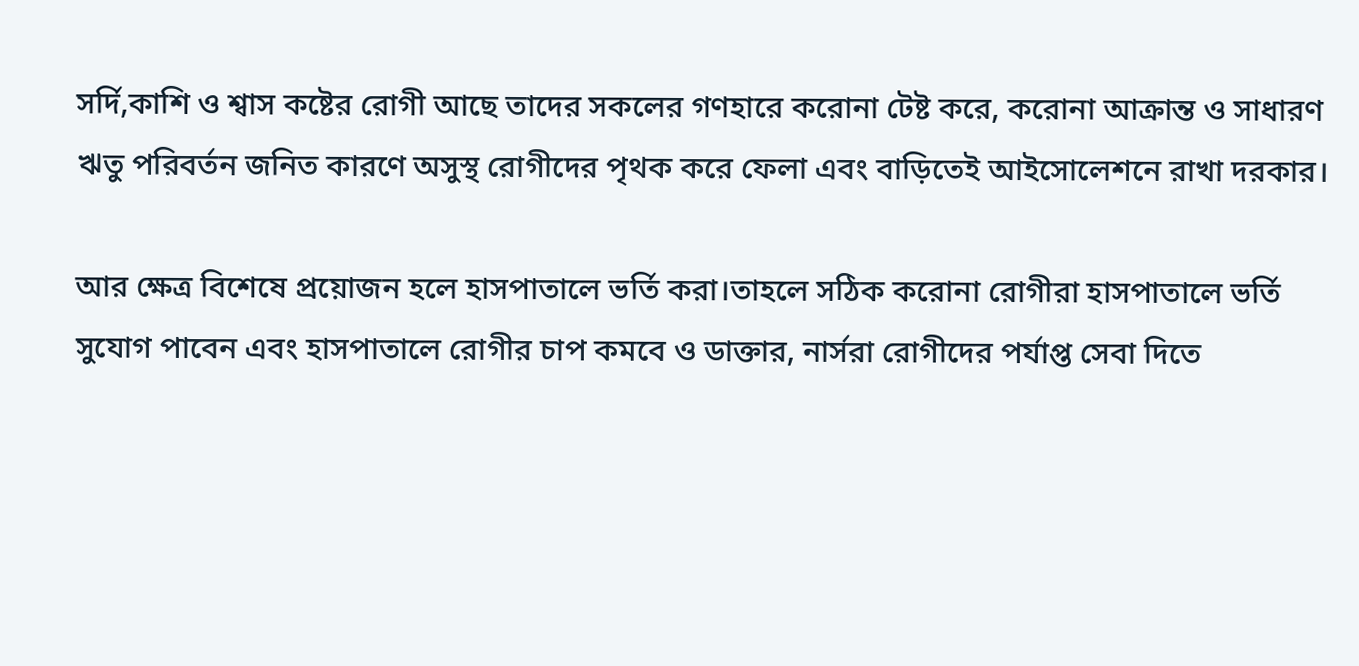সর্দি,কাশি ও শ্বাস কষ্টের রোগী আছে তাদের সকলের গণহারে করোনা টেষ্ট করে, করোনা আক্রান্ত ও সাধারণ ঋতু পরিবর্তন জনিত কারণে অসুস্থ রোগীদের পৃথক করে ফেলা এবং বাড়িতেই আইসোলেশনে রাখা দরকার।

আর ক্ষেত্র বিশেষে প্রয়োজন হলে হাসপাতালে ভর্তি করা।তাহলে সঠিক করোনা রোগীরা হাসপাতালে ভর্তি সুযোগ পাবেন এবং হাসপাতালে রোগীর চাপ কমবে ও ডাক্তার, নার্সরা রোগীদের পর্যাপ্ত সেবা দিতে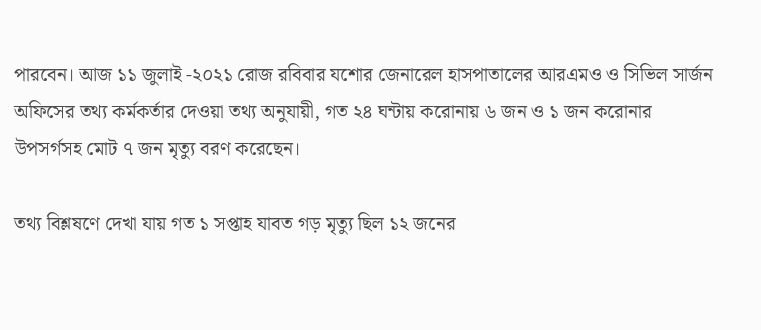পারবেন। আজ ১১ জুলাই -২০২১ রোজ রবিবার যশোর জেনারেল হাসপাতালের আরএমও ও সিভিল সার্জন অফিসের তথ্য কর্মকর্তার দেওয়া তথ্য অনুযায়ী, গত ২৪ ঘন্টায় করোনায় ৬ জন ও ১ জন করোনার উপসর্গসহ মোট ৭ জন মৃত্যু বরণ করেছেন।

তথ্য বিশ্লষণে দেখা যায় গত ১ সপ্তাহ যাবত গড় মৃত্যু ছিল ১২ জনের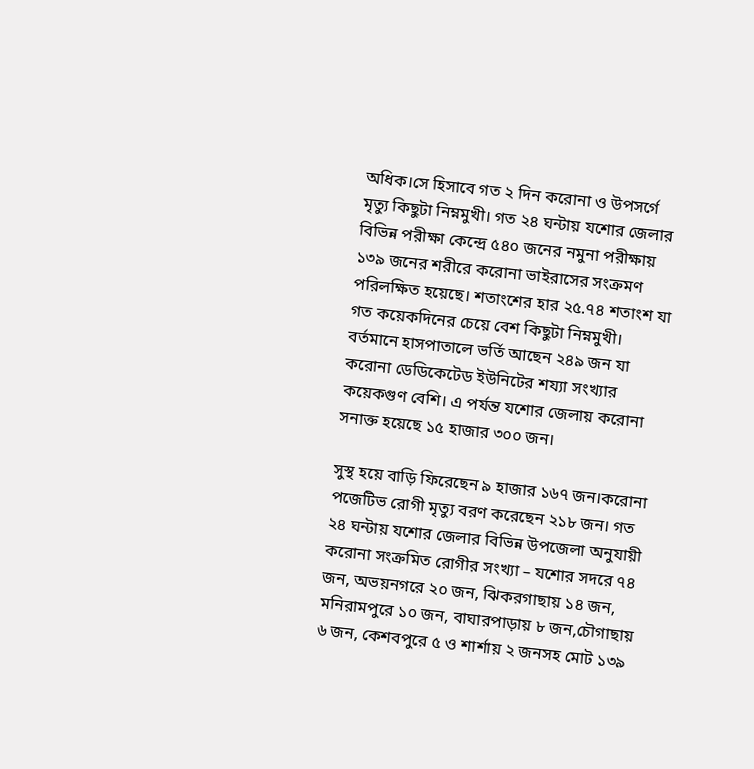অধিক।সে হিসাবে গত ২ দিন করোনা ও উপসর্গে মৃত্যু কিছুটা নিম্নমুখী। গত ২৪ ঘন্টায় যশোর জেলার বিভিন্ন পরীক্ষা কেন্দ্রে ৫৪০ জনের নমুনা পরীক্ষায় ১৩৯ জনের শরীরে করোনা ভাইরাসের সংক্রমণ পরিলক্ষিত হয়েছে। শতাংশের হার ২৫.৭৪ শতাংশ যা গত কয়েকদিনের চেয়ে বেশ কিছুটা নিম্নমুখী। বর্তমানে হাসপাতালে ভর্তি আছেন ২৪৯ জন যা করোনা ডেডিকেটেড ইউনিটের শয্যা সংখ্যার কয়েকগুণ বেশি। এ পর্যন্ত যশোর জেলায় করোনা সনাক্ত হয়েছে ১৫ হাজার ৩০০ জন।

সুস্থ হয়ে বাড়ি ফিরেছেন ৯ হাজার ১৬৭ জন।করোনা পজেটিভ রোগী মৃত্যু বরণ করেছেন ২১৮ জন। গত ২৪ ঘন্টায় যশোর জেলার বিভিন্ন উপজেলা অনুযায়ী করোনা সংক্রমিত রোগীর সংখ্যা – যশোর সদরে ৭৪ জন, অভয়নগরে ২০ জন, ঝিকরগাছায় ১৪ জন, মনিরামপুরে ১০ জন, বাঘারপাড়ায় ৮ জন,চৌগাছায় ৬ জন, কেশবপুরে ৫ ও শার্শায় ২ জনসহ মোট ১৩৯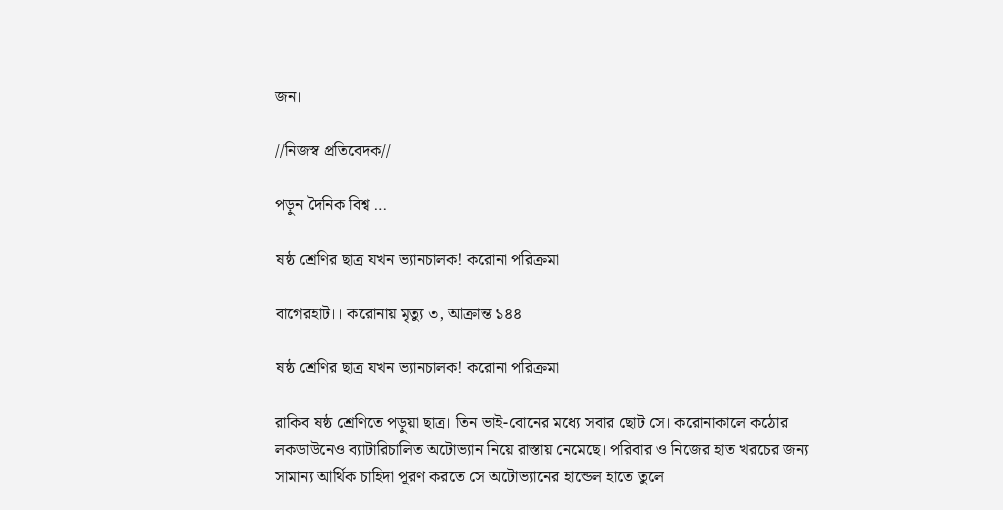জন।

//নিজস্ব প্রতিবেদক//

পড়ুন দৈনিক বিশ্ব …

ষষ্ঠ শ্রেণির ছাত্র যখন ভ্যানচালক! করোনা পরিক্রমা

বাগেরহাট।। করোনায় মৃত্যু ৩, আক্রান্ত ১৪৪

ষষ্ঠ শ্রেণির ছাত্র যখন ভ্যানচালক! করোনা পরিক্রমা

রাকিব ষষ্ঠ শ্রেণিতে পড়ুয়া ছাত্র। তিন ভাই-বোনের মধ্যে সবার ছোট সে। করোনাকালে কঠোর লকডাউনেও ব্যাটারিচালিত অটোভ্যান নিয়ে রাস্তায় নেমেছে। পরিবার ও নিজের হাত খরচের জন্য সামান্য আর্থিক চাহিদা পূরণ করতে সে অটোভ্যানের হান্ডেল হাতে তুলে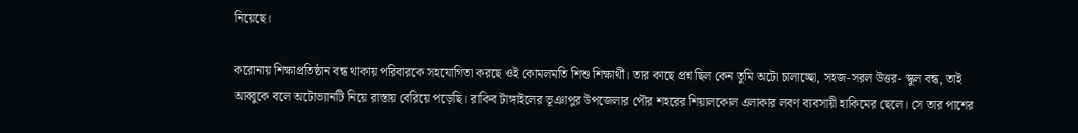নিয়েছে।

করোনায় শিক্ষাপ্রতিষ্ঠান বন্ধ থাকায় পরিবারকে সহযোগিতা করছে ওই কোমলমতি শিশু শিক্ষার্থী। তার কাছে প্রশ্ন ছিল কেন তুমি অটো চালাচ্ছো, সহজ-সরল উত্তর- স্কুল বন্ধ, তাই আব্বুকে বলে অটোভ্যানটি নিয়ে রাস্তায় বেরিয়ে পড়েছি। রাকিব টাঙ্গাইলের ভূঞাপুর উপজেলার পৌর শহরের শিয়ালকোল এলাকার লবণ ব্যবসায়ী হাকিমের ছেলে। সে তার পাশের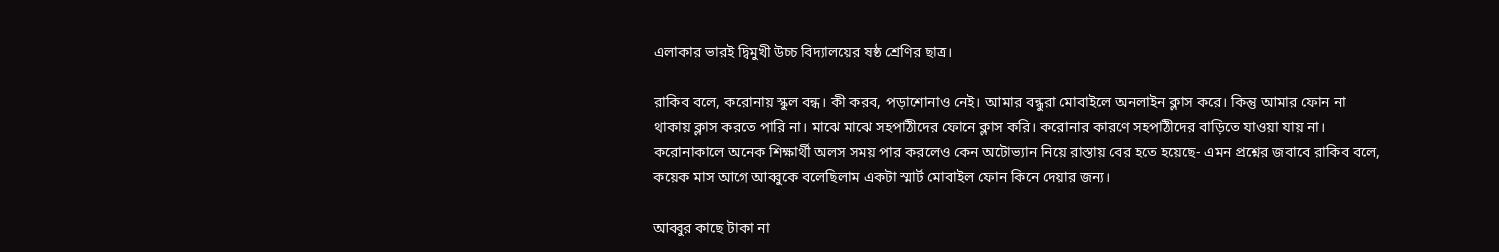এলাকার ভারই দ্বিমুখী উচ্চ বিদ্যালয়ের ষষ্ঠ শ্রেণির ছাত্র।

রাকিব বলে, করোনায় স্কুল বন্ধ। কী করব, পড়াশোনাও নেই। আমার বন্ধুরা মোবাইলে অনলাইন ক্লাস করে। কিন্তু আমার ফোন না থাকায় ক্লাস করতে পারি না। মাঝে মাঝে সহপাঠীদের ফোনে ক্লাস করি। করোনার কারণে সহপাঠীদের বাড়িতে যাওয়া যায় না। করোনাকালে অনেক শিক্ষার্থী অলস সময় পার করলেও কেন অটোভ্যান নিয়ে রাস্তায় বের হতে হয়েছে- এমন প্রশ্নের জবাবে রাকিব বলে, কয়েক মাস আগে আব্বুকে বলেছিলাম একটা স্মার্ট মোবাইল ফোন কিনে দেয়ার জন্য।

আব্বুর কাছে টাকা না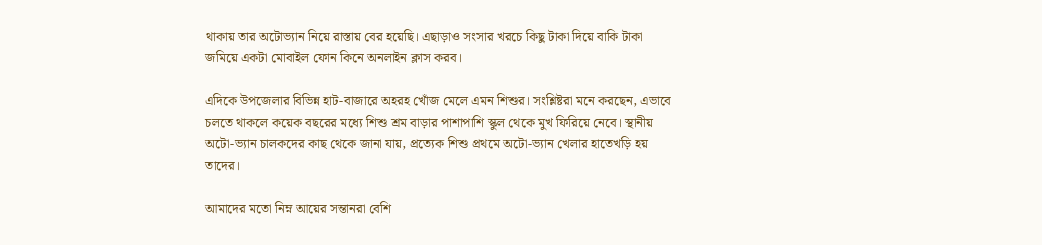থাকায় তার অটোভ্যান নিয়ে রাস্তায় বের হয়েছি। এছাড়াও সংসার খরচে কিছু টাকা দিয়ে বাকি টাকা জমিয়ে একটা মোবাইল ফোন কিনে অনলাইন ক্লাস করব।

এদিকে উপজেলার বিভিন্ন হাট-বাজারে অহরহ খোঁজ মেলে এমন শিশুর। সংশ্লিষ্টরা মনে করছেন, এভাবে চলতে থাকলে কয়েক বছরের মধ্যে শিশু শ্রম বাড়ার পাশাপাশি স্কুল থেকে মুখ ফিরিয়ে নেবে। স্থানীয় অটো-ভ্যান চালকদের কাছ থেকে জানা যায়, প্রত্যেক শিশু প্রথমে অটো-ভ্যান খেলার হাতেখড়ি হয় তাদের।

আমাদের মতো নিম্ন আয়ের সন্তানরা বেশি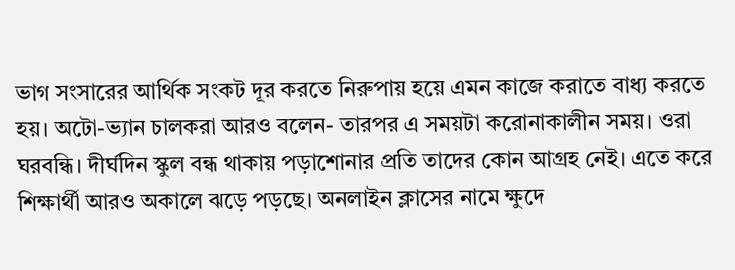ভাগ সংসারের আর্থিক সংকট দূর করতে নিরুপায় হয়ে এমন কাজে করাতে বাধ্য করতে হয়। অটো-ভ্যান চালকরা আরও বলেন- তারপর এ সময়টা করোনাকালীন সময়। ওরা ঘরবন্ধি। দীর্ঘদিন স্কুল বন্ধ থাকায় পড়াশোনার প্রতি তাদের কোন আগ্রহ নেই। এতে করে শিক্ষার্থী আরও অকালে ঝড়ে পড়ছে। অনলাইন ক্লাসের নামে ক্ষুদে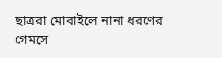ছাত্ররা মোবাইলে নানা ধরণের গেমসে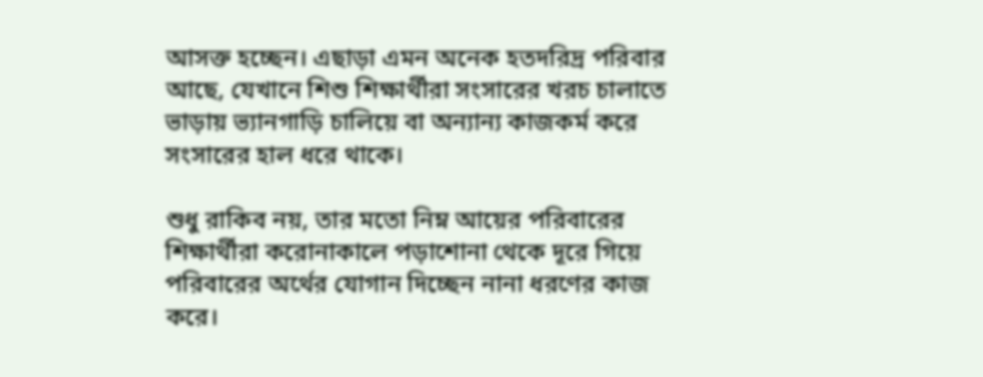আসক্ত হচ্ছেন। এছাড়া এমন অনেক হতদরিদ্র পরিবার আছে, যেখানে শিশু শিক্ষার্থীরা সংসারের খরচ চালাতে ভাড়ায় ভ্যানগাড়ি চালিয়ে বা অন্যান্য কাজকর্ম করে সংসারের হাল ধরে থাকে।

শুধু রাকিব নয়, তার মতো নিম্ন আয়ের পরিবারের শিক্ষার্থীরা করোনাকালে পড়াশোনা থেকে দূরে গিয়ে পরিবারের অর্থের যোগান দিচ্ছেন নানা ধরণের কাজ করে।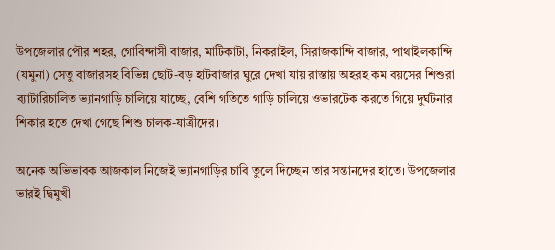উপজেলার পৌর শহর, গোবিন্দাসী বাজার, মাটিকাটা, নিকরাইল, সিরাজকান্দি বাজার, পাথাইলকান্দি (যমুনা) সেতু বাজারসহ বিভিন্ন ছোট-বড় হাটবাজার ঘুরে দেখা যায় রাস্তায় অহরহ কম বয়সের শিশুরা ব্যাটারিচালিত ভ্যানগাড়ি চালিয়ে যাচ্ছে, বেশি গতিতে গাড়ি চালিয়ে ওভারটেক করতে গিয়ে দুর্ঘটনার শিকার হতে দেখা গেছে শিশু চালক-যাত্রীদের।

অনেক অভিভাবক আজকাল নিজেই ভ্যানগাড়ির চাবি তুলে দিচ্ছেন তার সন্তানদের হাতে। উপজেলার ভারই দ্বিমুখী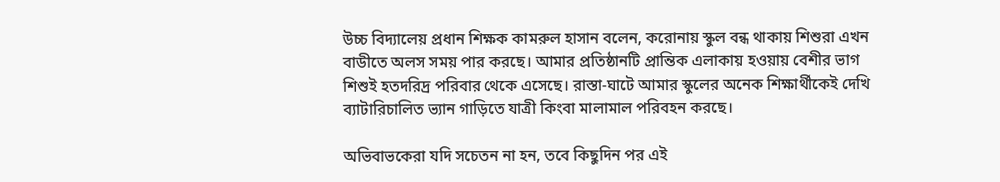উচ্চ বিদ্যালেয় প্রধান শিক্ষক কামরুল হাসান বলেন, করোনায় স্কুল বন্ধ থাকায় শিশুরা এখন বাডীতে অলস সময় পার করছে। আমার প্রতিষ্ঠানটি প্রান্তিক এলাকায় হওয়ায় বেশীর ভাগ শিশুই হতদরিদ্র পরিবার থেকে এসেছে। রাস্তা-ঘাটে আমার স্কুলের অনেক শিক্ষার্থীকেই দেখি ব্যাটারিচালিত ভ্যান গাড়িতে যাত্রী কিংবা মালামাল পরিবহন করছে।

অভিবাভকেরা যদি সচেতন না হন, তবে কিছুদিন পর এই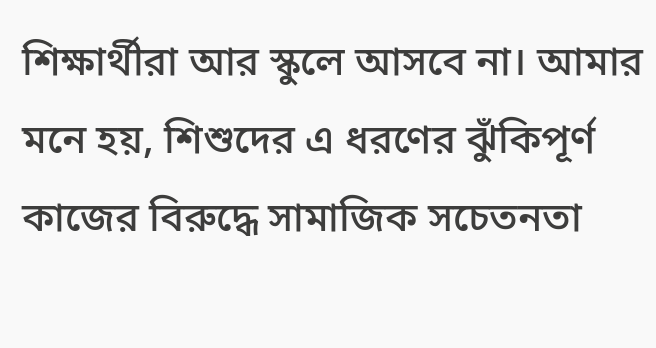শিক্ষার্থীরা আর স্কুলে আসবে না। আমার মনে হয়, শিশুদের এ ধরণের ঝুঁকিপূর্ণ কাজের বিরুদ্ধে সামাজিক সচেতনতা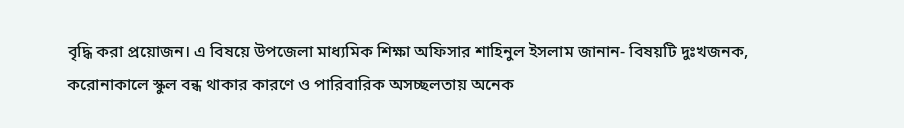বৃদ্ধি করা প্রয়োজন। এ বিষয়ে উপজেলা মাধ্যমিক শিক্ষা অফিসার শাহিনুল ইসলাম জানান- বিষয়টি দুঃখজনক, করোনাকালে স্কুল বন্ধ থাকার কারণে ও পারিবারিক অসচ্ছলতায় অনেক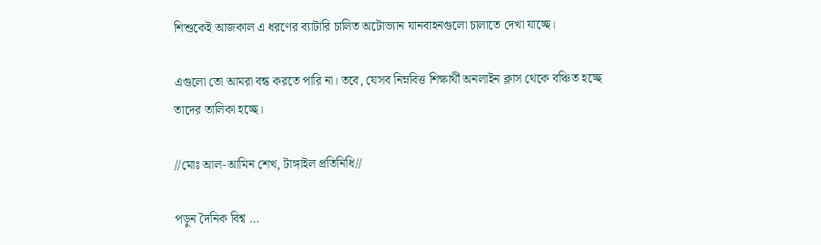শিশুকেই আজকাল এ ধরণের ব্যাটারি চালিত অটোভ্যান যানবাহনগুলো চালাতে দেখা যাচ্ছে।

এগুলো তো আমরা বন্ধ করতে পারি না। তবে, যেসব নিম্নবিত্ত শিক্ষার্থী অনলাইন ক্লাস থেকে বঞ্চিত হচ্ছে তাদের তালিকা হচ্ছে।

//মোঃ আল-আমিন শেখ, টাঙ্গাইল প্রতিনিধি//

পড়ুন দৈনিক বিশ্ব …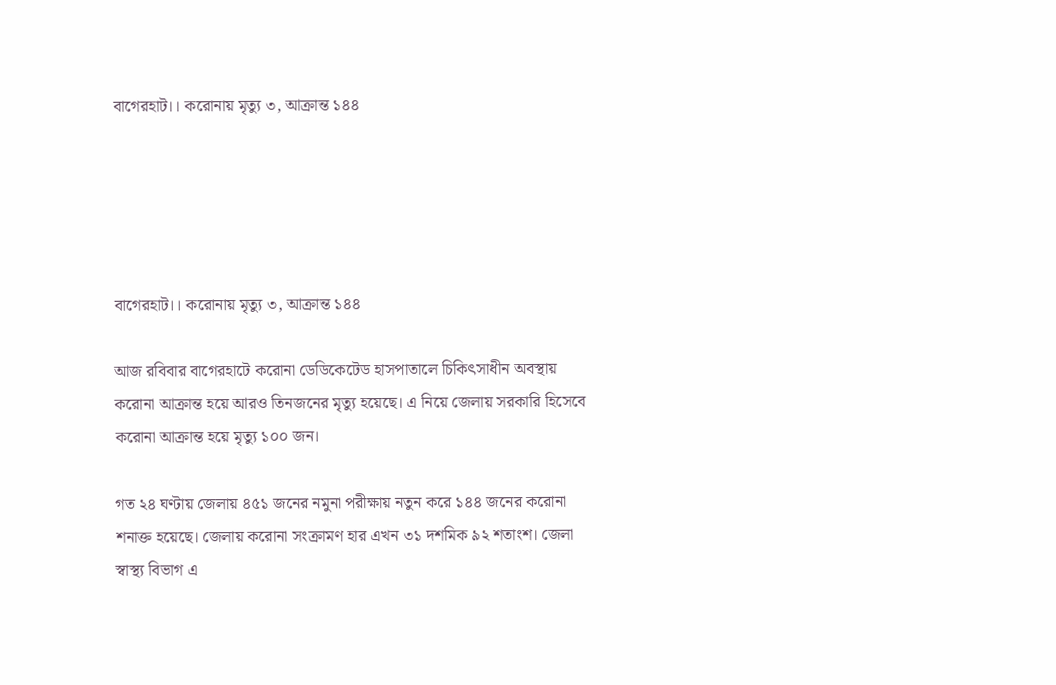বাগেরহাট।। করোনায় মৃত্যু ৩, আক্রান্ত ১৪৪





বাগেরহাট।। করোনায় মৃত্যু ৩, আক্রান্ত ১৪৪

আজ রবিবার বাগেরহাটে করোনা ডেডিকেটেড হাসপাতালে চিকিৎসাধীন অবস্থায় করোনা আক্রান্ত হয়ে আরও তিনজনের মৃত্যু হয়েছে। এ নিয়ে জেলায় সরকারি হিসেবে করোনা আক্রান্ত হয়ে মৃত্যু ১০০ জন।

গত ২৪ ঘণ্টায় জেলায় ৪৫১ জনের নমুনা পরীক্ষায় নতুন করে ১৪৪ জনের করোনা শনাক্ত হয়েছে। জেলায় করোনা সংক্রামণ হার এখন ৩১ দশমিক ৯২ শতাংশ। জেলা স্বাস্থ্য বিভাগ এ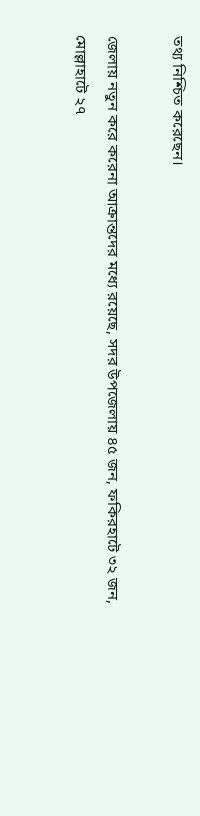তথ্য নিশ্চিত করেছেন।

জেলায় নতুন করে করেনা আক্রান্তদের মধ্যে রয়েছে, সদর উপজেলায় ৪৫ জন, ফকিরহাটে ৩২ জন, মোল্লাহাটে ২৭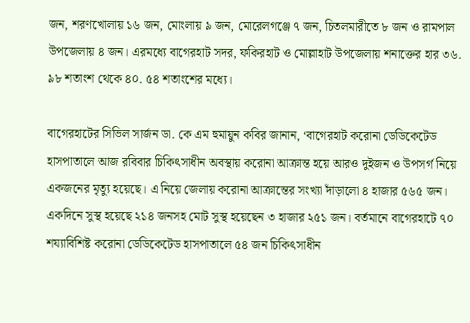জন, শরণখোলায় ১৬ জন, মোংলায় ৯ জন, মোরেলগঞ্জে ৭ জন, চিতলমারীতে ৮ জন ও রামপাল উপজেলায় ৪ জন। এরমধ্যে বাগেরহাট সদর, ফকিরহাট ও মোল্লাহাট উপজেলায় শনাক্তের হার ৩৬. ৯৮ শতাংশ থেকে ৪০. ৫৪ শতাংশের মধ্যে।

বাগেরহাটের সিভিল সার্জন ডা. কে এম হুমায়ুন কবির জানান, ‘বাগেরহাট করোনা ডেডিকেটেড হাসপাতালে আজ রবিবার চিকিৎসাধীন অবস্থায় করোনা আক্রান্ত হয়ে আরও দুইজন ও উপসর্গ নিয়ে একজনের মৃত্যু হয়েছে। এ নিয়ে জেলায় করোনা আক্রান্তের সংখ্যা দাঁড়ালো ৪ হাজার ৫৬৫ জন। একদিনে সুস্থ হয়েছে ২১৪ জনসহ মোট সুস্থ হয়েছেন ৩ হাজার ২৫১ জন। বর্তমানে বাগেরহাটে ৭০ শয্যাবিশিষ্ট করোনা ডেডিকেটেড হাসপাতালে ৫৪ জন চিকিৎসাধীন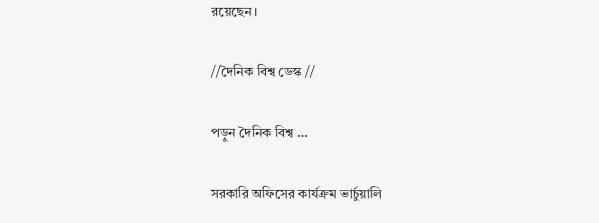রয়েছেন।

//দৈনিক বিশ্ব ডেস্ক //

পড়ুন দৈনিক বিশ্ব …

সরকারি অফিসের কার্যক্রম ভার্চুয়ালি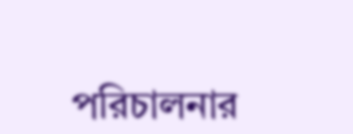পরিচালনার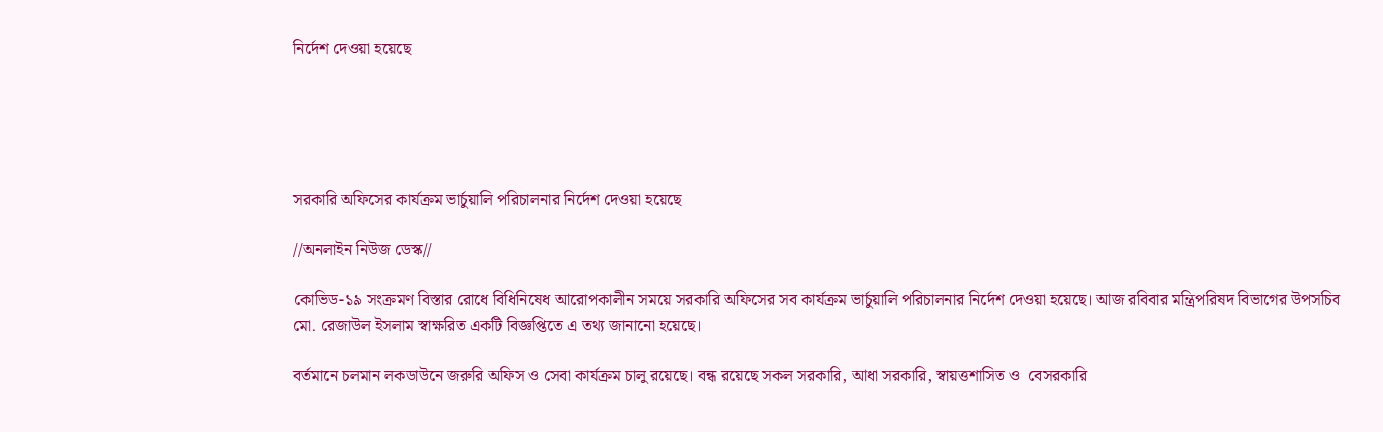নির্দেশ দেওয়া হয়েছে





সরকারি অফিসের কার্যক্রম ভার্চুয়ালি পরিচালনার নির্দেশ দেওয়া হয়েছে

//অনলাইন নিউজ ডেস্ক//

কোভিড-১৯ সংক্রমণ বিস্তার রোধে বিধিনিষেধ আরোপকালীন সময়ে সরকারি অফিসের সব কার্যক্রম ভার্চুয়ালি পরিচালনার নির্দেশ দেওয়া হয়েছে। আজ রবিবার মন্ত্রিপরিষদ বিভাগের উপসচিব মো. রেজাউল ইসলাম স্বাক্ষরিত একটি বিজ্ঞপ্তিতে এ তথ্য জানানো হয়েছে।

বর্তমানে চলমান লকডাউনে জরুরি অফিস ও সেবা কার্যক্রম চালু রয়েছে। বন্ধ রয়েছে সকল সরকারি, আধা সরকারি, স্বায়ত্তশাসিত ও  বেসরকারি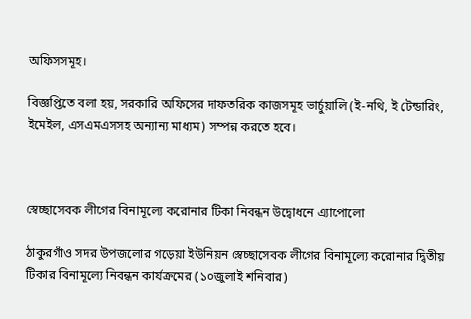অফিসসমূহ।

বিজ্ঞপ্তিতে বলা হয়, সরকারি অফিসের দাফতরিক কাজসমূহ ভার্চুয়ালি (ই-নথি, ই টেন্ডারিং, ইমেইল, এসএমএসসহ অন্যান্য মাধ্যম) সম্পন্ন করতে হবে।



স্বেচ্ছাসেবক লীগের বিনামূল্যে করোনার টিকা নিবন্ধন উদ্বোধনে এ্যাপোলো

ঠাকুরগাঁও সদর উপজলোর গড়েয়া ইউনিয়ন স্বেচ্ছাসেবক লীগের বিনামূল্যে করোনার দ্বিতীয় টিকার বিনামূল্যে নিবন্ধন কার্যক্রমের (১০জুলাই শনিবার)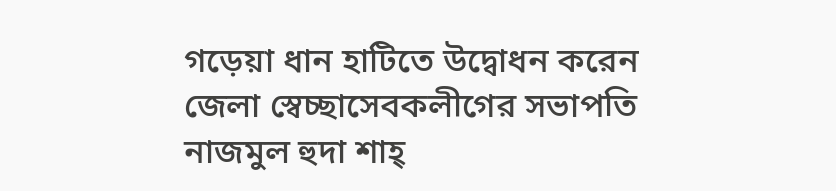গড়েয়া ধান হাটিতে উদ্বোধন করেন জেলা স্বেচ্ছাসেবকলীগের সভাপতি নাজমুল হুদা শাহ্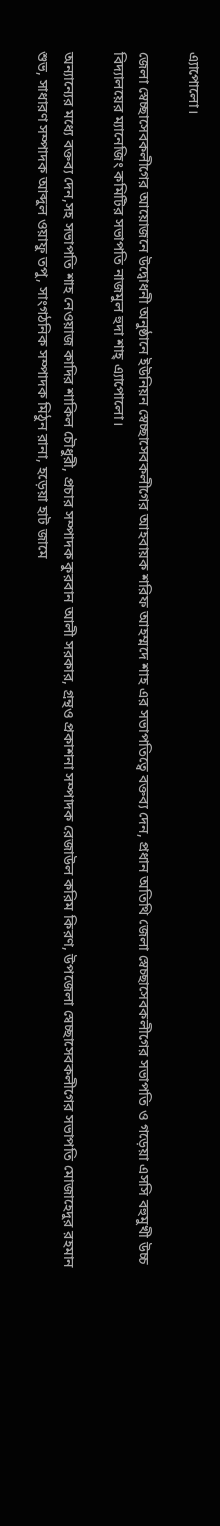এ্যাপোলো।

জেলা স্বেচ্ছাসেবকলীগের আয়োজনে উদ্বোধনী অনুষ্ঠানে ইউনিয়ন স্বেচ্ছাসেবকলীগের আহবায়ক শরিফ আহম্মদে শাহ এর সভাপতিত্বে বক্তব্য দেন, প্রধান অতিথি জেলা স্বেচ্ছাসেবকলীগের সভাপতি ও গড়েয়া এসসি বহুমুখী উচ্চ বিদ্যালয়ের ম্যানেজিং কমিটির সভাপতি নাজমুল হুদা শাহ্ এ্যাপোলো।

অন্যান্যের মধ্যে বক্তব্য দেন,সহ সভাপতি শাহ নেওয়াজ কাদির শাকিল চৌধুরী, প্রচার সম্পাদক কুরবান আলী সরকার, গ্রন্থও প্রকাশনা সম্পাদক রেজাউল করিম কিরণ, উপজেলা স্বেচ্ছাসেবকলীগের সভাপতি মোজাহেদুর রহমান শুভ, সাধারণ সম্পাদক আব্দুল ওয়াফু তপু, সাংগঠনিক সম্পাদক মিঠুন রানা, হড়েয়া হাট জামে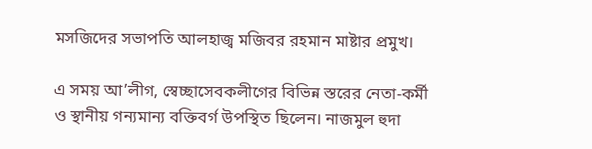মসজিদের সভাপতি আলহাজ্ব মজিবর রহমান মাষ্টার প্রমুখ।

এ সময় আ’লীগ, স্বেচ্ছাসেবকলীগের বিভিন্ন স্তরের নেতা-কর্মী ও স্থানীয় গন্যমান্য বক্তিবর্গ উপস্থিত ছিলেন। নাজমুল হুদা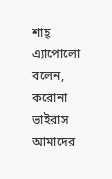শাহ্ এ্যাপোলো বলেন, করোনা ভাইরাস আমাদের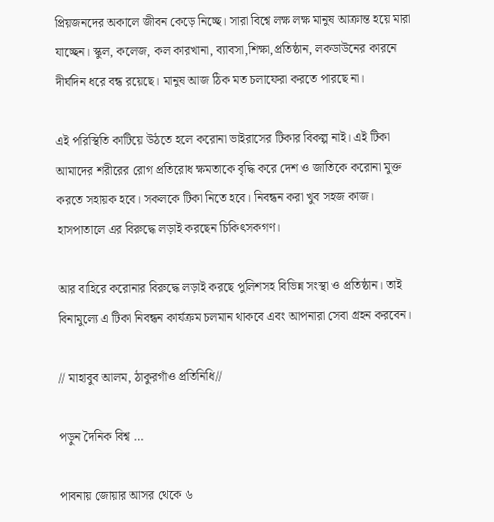প্রিয়জনদের অকালে জীবন কেড়ে নিচ্ছে। সারা বিশ্বে লক্ষ লক্ষ মানুষ আক্রান্ত হয়ে মারা যাচ্ছেন। স্কুল, কলেজ, কল কারখানা, ব্যাবসা,শিক্ষা,প্রতিষ্ঠান, লকডাউনের কারনে দীর্ঘদিন ধরে বন্ধ রয়েছে। মানুষ আজ ঠিক মত চলাফেরা করতে পারছে না।

এই পরিস্থিতি কাটিয়ে উঠতে হলে করোনা ভাইরাসের টিকার বিকল্প নাই। এই টিকা আমাদের শরীরের রোগ প্রতিরোধ ক্ষমতাকে বৃদ্ধি করে দেশ ও জাতিকে করোনা মুক্ত করতে সহায়ক হবে। সকলকে টিকা নিতে হবে। নিবন্ধন করা খুব সহজ কাজ। হাসপাতালে এর বিরুদ্ধে লড়াই করছেন চিকিৎসকগণ।

আর বাহিরে করোনার বিরুদ্ধে লড়াই করছে পুলিশসহ বিভিন্ন সংস্থা ও প্রতিষ্ঠান। তাই বিনামুল্যে এ টিকা নিবন্ধন কার্যক্রম চলমান থাকবে এবং আপনারা সেবা গ্রহন করবেন।

// মাহাবুব আলম, ঠাকুরগাঁও প্রতিনিধি//

পড়ুন দৈনিক বিশ্ব …

পাবনায় জোয়ার আসর থেকে ৬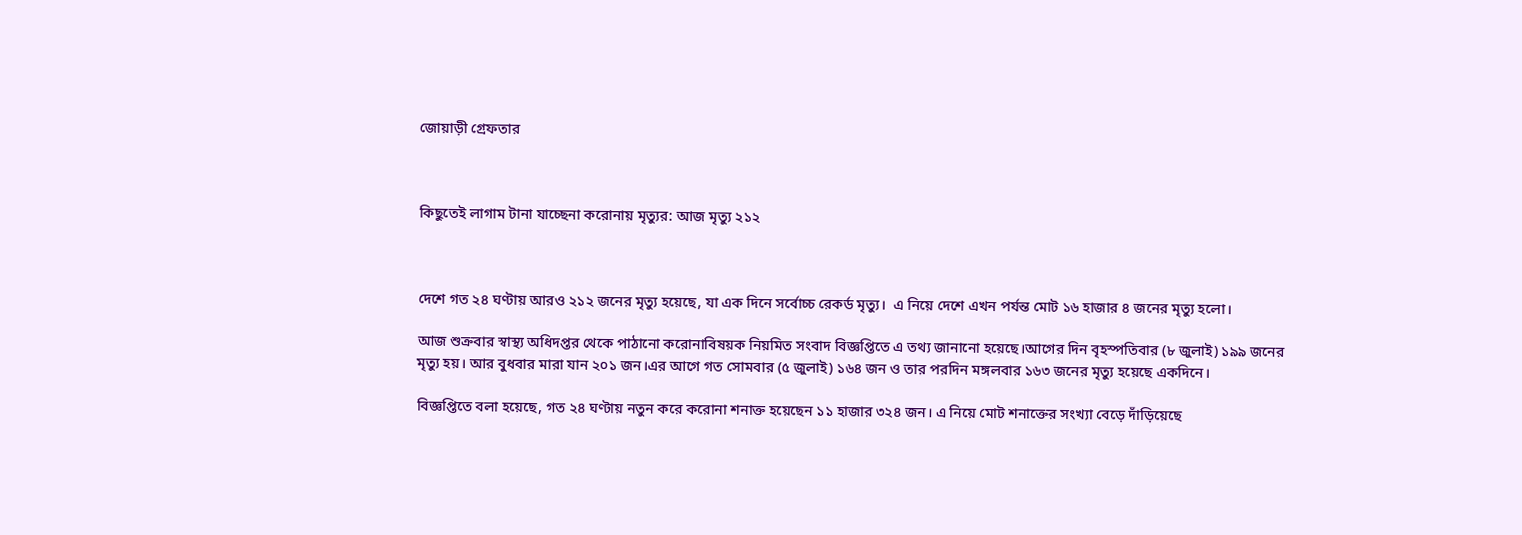জোয়াড়ী গ্রেফতার



কিছুতেই লাগাম টানা যাচ্ছেনা করোনায় মৃত্যুর: আজ মৃত্যু ২১২



দেশে গত ২৪ ঘণ্টায় আরও ২১২ জনের মৃত্যু হয়েছে, যা এক দিনে সর্বোচ্চ রেকর্ড মৃত্যু।  এ নিয়ে দেশে এখন পর্যন্ত মোট ১৬ হাজার ৪ জনের মৃত্যু হলো।

আজ শুক্রবার স্বাস্থ্য অধিদপ্তর থেকে পাঠানো করোনাবিষয়ক নিয়মিত সংবাদ বিজ্ঞপ্তিতে এ তথ্য জানানো হয়েছে।আগের দিন বৃহস্পতিবার (৮ জুলাই) ১৯৯ জনের মৃত্যু হয়। আর বুধবার মারা যান ২০১ জন।এর আগে গত সোমবার (৫ জুলাই) ১৬৪ জন ও তার পরদিন মঙ্গলবার ১৬৩ জনের মৃত্যু হয়েছে একদিনে।

বিজ্ঞপ্তিতে বলা হয়েছে, গত ২৪ ঘণ্টায় নতুন করে করোনা শনাক্ত হয়েছেন ১১ হাজার ৩২৪ জন। এ নিয়ে মোট শনাক্তের সংখ্যা বেড়ে দাঁড়িয়েছে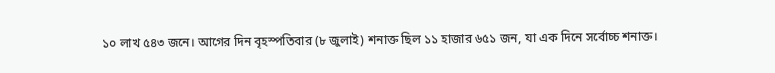১০ লাখ ৫৪৩ জনে। আগের দিন বৃহস্পতিবার (৮ জুলাই) শনাক্ত ছিল ১১ হাজার ৬৫১ জন, যা এক দিনে সর্বোচ্চ শনাক্ত।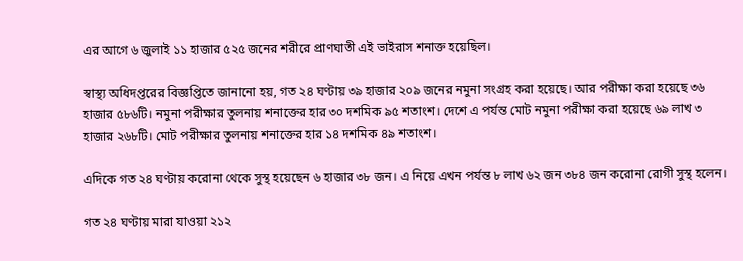এর আগে ৬ জুলাই ১১ হাজার ৫২৫ জনের শরীরে প্রাণঘাতী এই ভাইরাস শনাক্ত হয়েছিল।

স্বাস্থ্য অধিদপ্তরের বিজ্ঞপ্তিতে জানানো হয়, গত ২৪ ঘণ্টায় ৩৯ হাজার ২০৯ জনের নমুনা সংগ্রহ করা হয়েছে। আর পরীক্ষা করা হয়েছে ৩৬ হাজার ৫৮৬টি। নমুনা পরীক্ষার তুলনায় শনাক্তের হার ৩০ দশমিক ৯৫ শতাংশ। দেশে এ পর্যন্ত মোট নমুনা পরীক্ষা করা হয়েছে ৬৯ লাখ ৩ হাজার ২৬৮টি। মোট পরীক্ষার তুলনায় শনাক্তের হার ১৪ দশমিক ৪৯ শতাংশ।

এদিকে গত ২৪ ঘণ্টায় করোনা থেকে সুস্থ হয়েছেন ৬ হাজার ৩৮ জন। এ নিয়ে এখন পর্যন্ত ৮ লাখ ৬২ জন ৩৮৪ জন করোনা রোগী সুস্থ হলেন।

গত ২৪ ঘণ্টায় মারা যাওয়া ২১২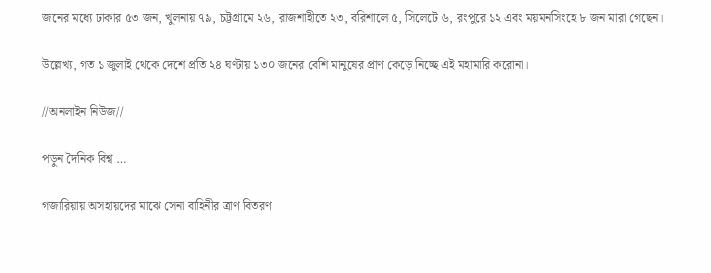জনের মধ্যে ঢাকার ৫৩ জন, খুলনায় ৭৯, চট্টগ্রামে ২৬, রাজশাহীতে ২৩, বরিশালে ৫, সিলেটে ৬, রংপুরে ১২ এবং ময়মনসিংহে ৮ জন মারা গেছেন।

উল্লেখ্য, গত ১ জুলাই থেকে দেশে প্রতি ২৪ ঘণ্টায় ১৩০ জনের বেশি মানুষের প্রাণ কেড়ে নিচ্ছে এই মহামারি করোনা।

//অনলাইন নিউজ//

পড়ুন দৈনিক বিশ্ব …

গজারিয়ায় অসহায়দের মাঝে সেনা বাহিনীর ত্রাণ বিতরণ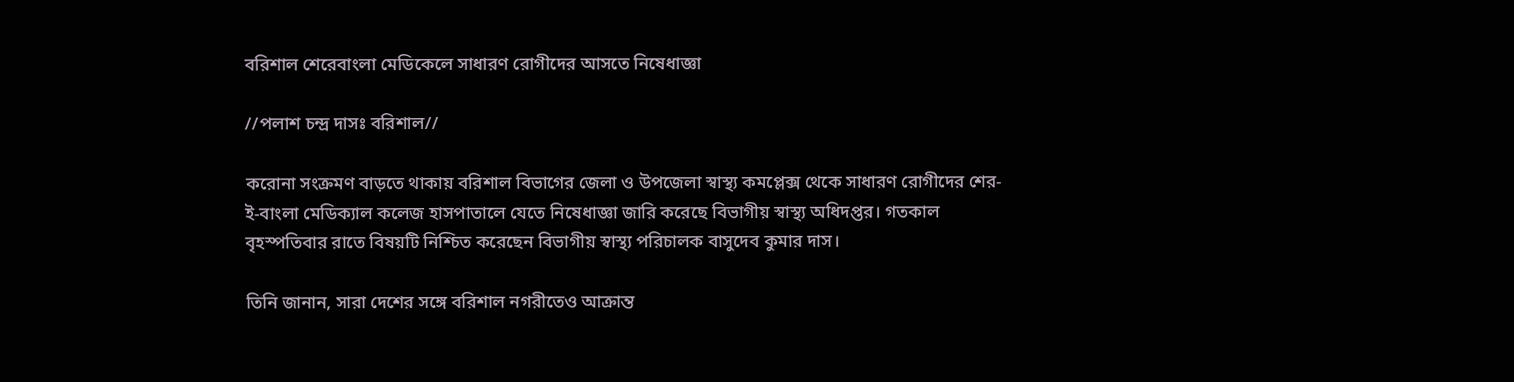বরিশাল শেরেবাংলা মেডিকেলে সাধারণ রোগীদের আসতে নিষেধাজ্ঞা

//পলাশ চন্দ্র দাসঃ বরিশাল//

করোনা সংক্রমণ বাড়তে থাকায় বরিশাল বিভাগের জেলা ও উপজেলা স্বাস্থ্য কমপ্লেক্স থেকে সাধারণ রোগীদের শের-ই-বাংলা মেডিক্যাল কলেজ হাসপাতালে যেতে নিষেধাজ্ঞা জারি করেছে বিভাগীয় স্বাস্থ্য অধিদপ্তর। গতকাল বৃহস্পতিবার রাতে বিষয়টি নিশ্চিত করেছেন বিভাগীয় স্বাস্থ্য পরিচালক বাসুদেব কুমার দাস।

তিনি জানান, সারা দেশের সঙ্গে বরিশাল নগরীতেও আক্রান্ত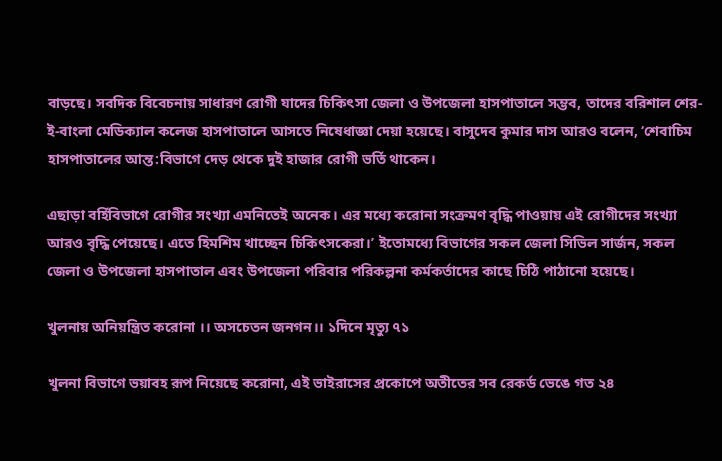বাড়ছে। সবদিক বিবেচনায় সাধারণ রোগী যাদের চিকিৎসা জেলা ও উপজেলা হাসপাতালে সম্ভব, তাদের বরিশাল শের-ই-বাংলা মেডিক্যাল কলেজ হাসপাতালে আসতে নিষেধাজ্ঞা দেয়া হয়েছে। বাসুদেব কুমার দাস আরও বলেন, ‘শেবাচিম হাসপাতালের আন্ত:বিভাগে দেড় থেকে দুই হাজার রোগী ভর্তি থাকেন।

এছাড়া বর্হিবিভাগে রোগীর সংখ্যা এমনিতেই অনেক। এর মধ্যে করোনা সংক্রমণ বৃদ্ধি পাওয়ায় এই রোগীদের সংখ্যা আরও বৃদ্ধি পেয়েছে। এতে হিমশিম খাচ্ছেন চিকিৎসকেরা।’ ইতোমধ্যে বিভাগের সকল জেলা সিভিল সার্জন, সকল জেলা ও উপজেলা হাসপাতাল এবং উপজেলা পরিবার পরিকল্পনা কর্মকর্তাদের কাছে চিঠি পাঠানো হয়েছে।

খুলনায় অনিয়ন্ত্রিত করোনা ।। অসচেতন জনগন।। ১দিনে মৃত্যু ৭১

খুলনা বিভাগে ভয়াবহ রূপ নিয়েছে করোনা, এই ভাইরাসের প্রকোপে অতীতের সব রেকর্ড ভেঙে গত ২৪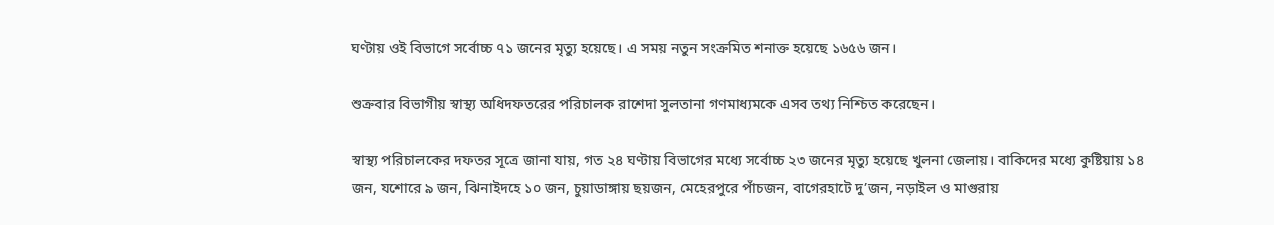ঘণ্টায় ওই বিভাগে সর্বোচ্চ ৭১ জনের মৃত্যু হয়েছে। এ সময় নতুন সংক্রমিত শনাক্ত হয়েছে ১৬৫৬ জন।

শুক্রবার বিভাগীয় স্বাস্থ্য অধিদফতরের পরিচালক রাশেদা সুলতানা গণমাধ্যমকে এসব তথ্য নিশ্চিত করেছেন।

স্বাস্থ্য পরিচালকের দফতর সূত্রে জানা যায়, গত ২৪ ঘণ্টায় বিভাগের মধ্যে সর্বোচ্চ ২৩ জনের মৃত্যু হয়েছে খুলনা জেলায়। বাকিদের মধ্যে কুষ্টিয়ায় ১৪ জন, যশোরে ৯ জন, ঝিনাইদহে ১০ জন, চুয়াডাঙ্গায় ছয়জন, মেহেরপুরে পাঁচজন, বাগেরহাটে দু’জন, নড়াইল ও মাগুরায়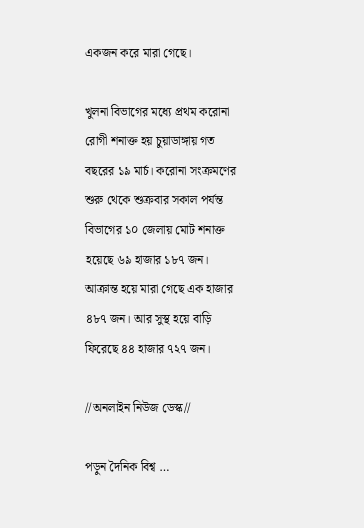একজন করে মারা গেছে।

খুলনা বিভাগের মধ্যে প্রথম করোনা রোগী শনাক্ত হয় চুয়াডাঙ্গায় গত বছরের ১৯ মার্চ। করোনা সংক্রমণের শুরু থেকে শুক্রবার সকাল পর্যন্ত বিভাগের ১০ জেলায় মোট শনাক্ত হয়েছে ৬৯ হাজার ১৮৭ জন। আক্রান্ত হয়ে মারা গেছে এক হাজার ৪৮৭ জন। আর সুস্থ হয়ে বাড়ি ফিরেছে ৪৪ হাজার ৭২৭ জন।

//অনলাইন নিউজ ডেস্ক//

পড়ুন দৈনিক বিশ্ব …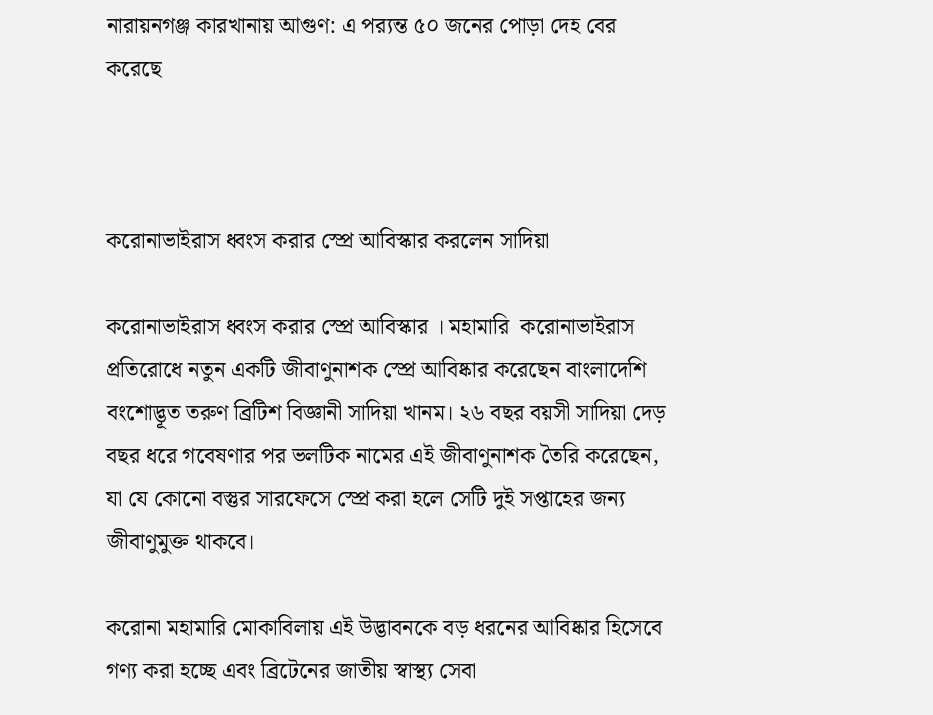নারায়নগঞ্জ কারখানায় আগুণ: এ পর‌্যন্ত ৫০ জনের পোড়া দেহ বের করেছে



করোনাভাইরাস ধ্বংস করার স্প্রে আবিস্কার করলেন সাদিয়া

করোনাভাইরাস ধ্বংস করার স্প্রে আবিস্কার । মহামারি  করোনাভাইরাস প্রতিরোধে নতুন একটি জীবাণুনাশক স্প্রে আবিষ্কার করেছেন বাংলাদেশি বংশোদ্ভূত তরুণ ব্রিটিশ বিজ্ঞানী সাদিয়া খানম। ২৬ বছর বয়সী সাদিয়া দেড় বছর ধরে গবেষণার পর ভলটিক নামের এই জীবাণুনাশক তৈরি করেছেন, যা যে কোনো বস্তুর সারফেসে স্প্রে করা হলে সেটি দুই সপ্তাহের জন্য জীবাণুমুক্ত থাকবে।

করোনা মহামারি মোকাবিলায় এই উদ্ভাবনকে বড় ধরনের আবিষ্কার হিসেবে গণ্য করা হচ্ছে এবং ব্রিটেনের জাতীয় স্বাস্থ্য সেবা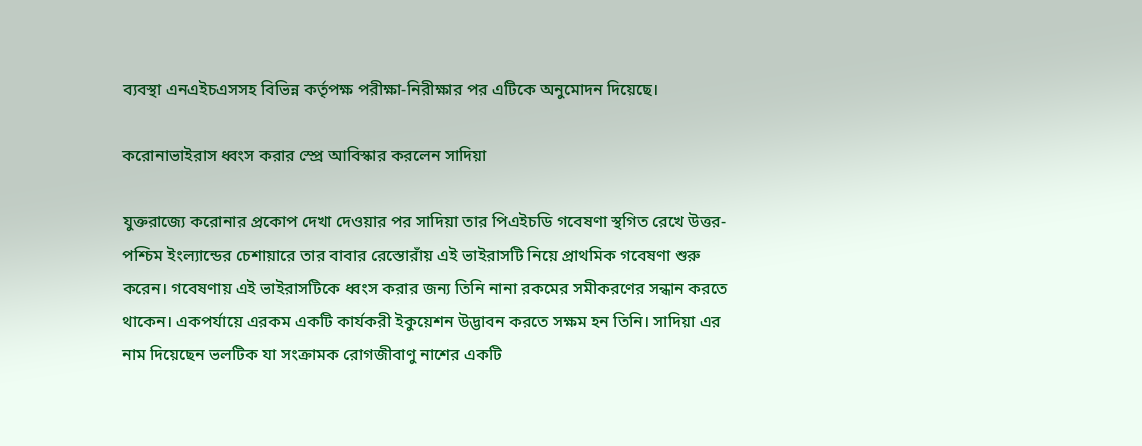ব্যবস্থা এনএইচএসসহ বিভিন্ন কর্তৃপক্ষ পরীক্ষা-নিরীক্ষার পর এটিকে অনুমোদন দিয়েছে।

করোনাভাইরাস ধ্বংস করার স্প্রে আবিস্কার করলেন সাদিয়া

যুক্তরাজ্যে করোনার প্রকোপ দেখা দেওয়ার পর সাদিয়া তার পিএইচডি গবেষণা স্থগিত রেখে উত্তর-পশ্চিম ইংল্যান্ডের চেশায়ারে তার বাবার রেস্তোরাঁয় এই ভাইরাসটি নিয়ে প্রাথমিক গবেষণা শুরু করেন। গবেষণায় এই ভাইরাসটিকে ধ্বংস করার জন্য তিনি নানা রকমের সমীকরণের সন্ধান করতে থাকেন। একপর্যায়ে এরকম একটি কার্যকরী ইকুয়েশন উদ্ভাবন করতে সক্ষম হন তিনি। সাদিয়া এর নাম দিয়েছেন ভলটিক যা সংক্রামক রোগজীবাণু নাশের একটি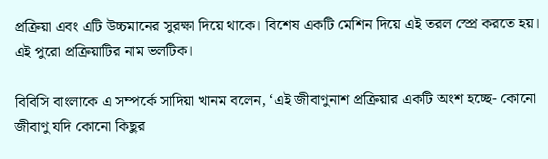প্রক্রিয়া এবং এটি উচ্চমানের সুরক্ষা দিয়ে থাকে। বিশেষ একটি মেশিন দিয়ে এই তরল স্প্রে করতে হয়। এই পুরো প্রক্রিয়াটির নাম ভলটিক।

বিবিসি বাংলাকে এ সম্পর্কে সাদিয়া খানম বলেন, ‘এই জীবাণুনাশ প্রক্রিয়ার একটি অংশ হচ্ছে- কোনো জীবাণু যদি কোনো কিছুর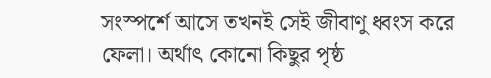সংস্পর্শে আসে তখনই সেই জীবাণু ধ্বংস করে ফেলা। অর্থাৎ কোনো কিছুর পৃষ্ঠ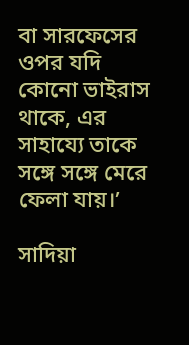বা সারফেসের ওপর যদি কোনো ভাইরাস থাকে, এর সাহায্যে তাকে সঙ্গে সঙ্গে মেরে ফেলা যায়।’

সাদিয়া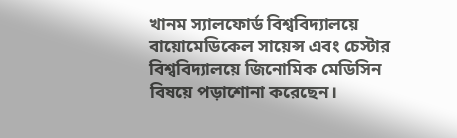খানম স্যালফোর্ড বিশ্ববিদ্যালয়ে বায়োমেডিকেল সায়েন্স এবং চেস্টার বিশ্ববিদ্যালয়ে জিনোমিক মেডিসিন বিষয়ে পড়াশোনা করেছেন।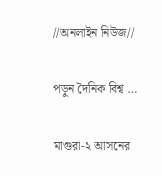//অনলাইন নিউজ//

পড়ুন দৈনিক বিশ্ব …

মাগুরা-২ আসনের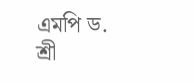এমপি ড. শ্রী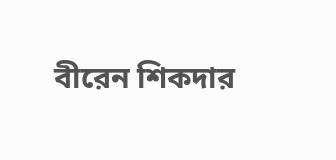বীরেন শিকদার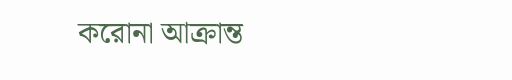করোনা আক্রান্ত